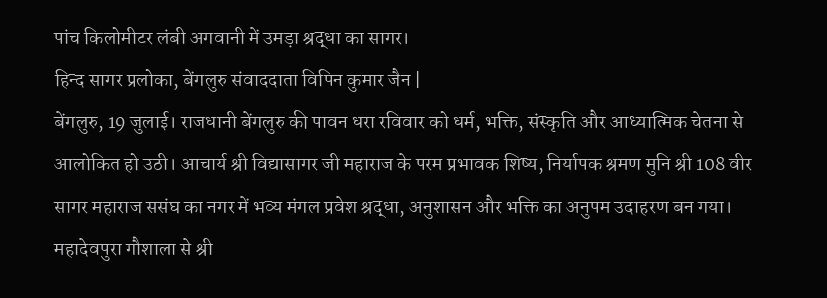पांच किलोमीटर लंबी अगवानी में उमड़ा श्रद्धा का सागर।
हिन्द सागर प्रलोका, बेंगलुरु संवाददाता विपिन कुमार जैन |
बेंगलुरु, 19 जुलाई। राजधानी बेंगलुरु की पावन धरा रविवार को धर्म, भक्ति, संस्कृति और आध्यात्मिक चेतना से आलोकित हो उठी। आचार्य श्री विद्यासागर जी महाराज के परम प्रभावक शिष्य, निर्यापक श्रमण मुनि श्री 108 वीर सागर महाराज ससंघ का नगर में भव्य मंगल प्रवेश श्रद्धा, अनुशासन और भक्ति का अनुपम उदाहरण बन गया। महादेवपुरा गौशाला से श्री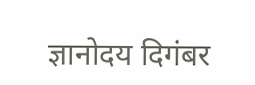ज्ञानोदय दिगंबर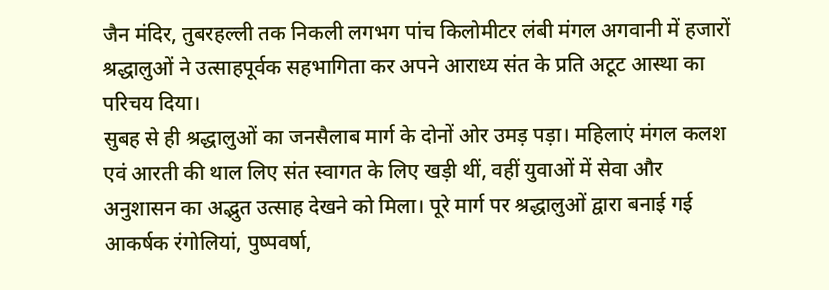जैन मंदिर, तुबरहल्ली तक निकली लगभग पांच किलोमीटर लंबी मंगल अगवानी में हजारों श्रद्धालुओं ने उत्साहपूर्वक सहभागिता कर अपने आराध्य संत के प्रति अटूट आस्था का परिचय दिया।
सुबह से ही श्रद्धालुओं का जनसैलाब मार्ग के दोनों ओर उमड़ पड़ा। महिलाएं मंगल कलश एवं आरती की थाल लिए संत स्वागत के लिए खड़ी थीं, वहीं युवाओं में सेवा और अनुशासन का अद्भुत उत्साह देखने को मिला। पूरे मार्ग पर श्रद्धालुओं द्वारा बनाई गई आकर्षक रंगोलियां, पुष्पवर्षा,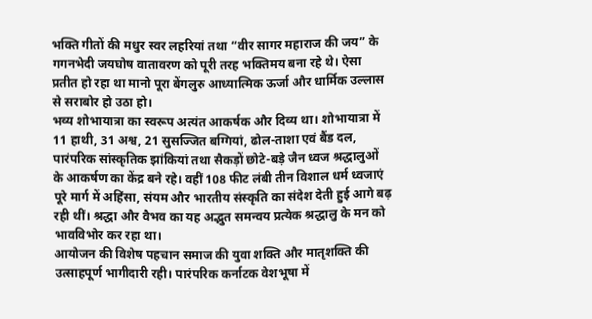भक्ति गीतों की मधुर स्वर लहरियां तथा “वीर सागर महाराज की जय” के गगनभेदी जयघोष वातावरण को पूरी तरह भक्तिमय बना रहे थे। ऐसा प्रतीत हो रहा था मानो पूरा बेंगलुरु आध्यात्मिक ऊर्जा और धार्मिक उल्लास से सराबोर हो उठा हो।
भव्य शोभायात्रा का स्वरूप अत्यंत आकर्षक और दिव्य था। शोभायात्रा में 11 हाथी, 31 अश्व, 21 सुसज्जित बग्गियां, ढोल-ताशा एवं बैंड दल, पारंपरिक सांस्कृतिक झांकियां तथा सैकड़ों छोटे-बड़े जैन ध्वज श्रद्धालुओं के आकर्षण का केंद्र बने रहे। वहीं 108 फीट लंबी तीन विशाल धर्म ध्वजाएं पूरे मार्ग में अहिंसा, संयम और भारतीय संस्कृति का संदेश देती हुई आगे बढ़ रही थीं। श्रद्धा और वैभव का यह अद्भुत समन्वय प्रत्येक श्रद्धालु के मन को भावविभोर कर रहा था।
आयोजन की विशेष पहचान समाज की युवा शक्ति और मातृशक्ति की उत्साहपूर्ण भागीदारी रही। पारंपरिक कर्नाटक वेशभूषा में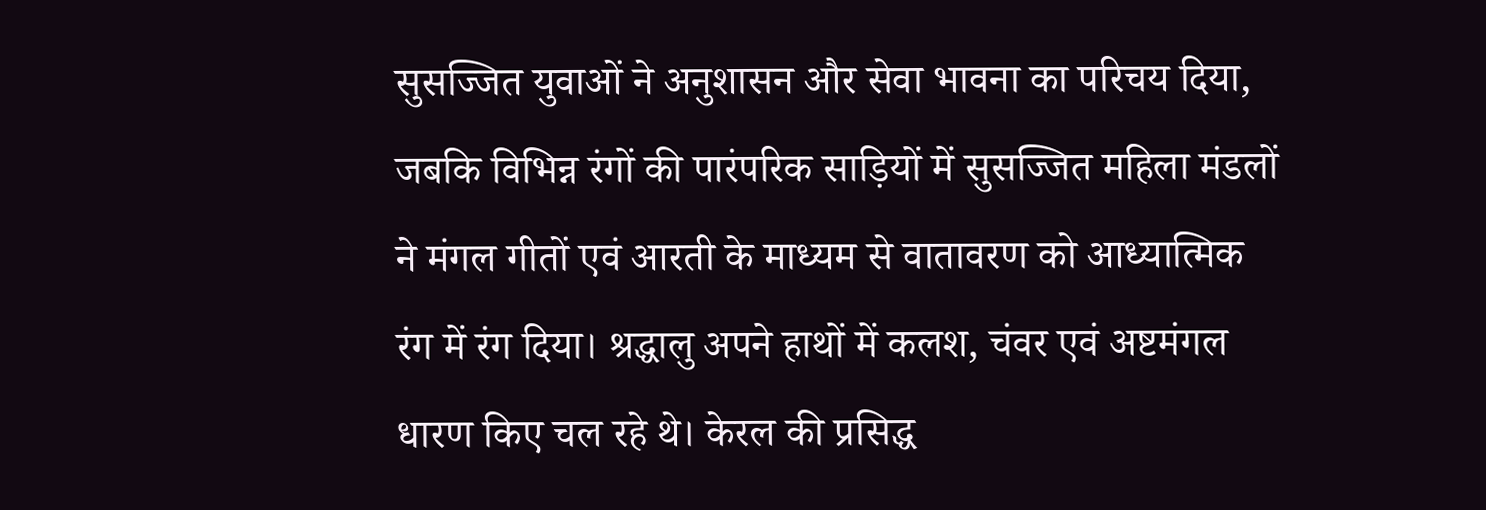सुसज्जित युवाओं ने अनुशासन और सेवा भावना का परिचय दिया, जबकि विभिन्न रंगों की पारंपरिक साड़ियों में सुसज्जित महिला मंडलों ने मंगल गीतों एवं आरती के माध्यम से वातावरण को आध्यात्मिक रंग में रंग दिया। श्रद्धालु अपने हाथों में कलश, चंवर एवं अष्टमंगल धारण किए चल रहे थे। केरल की प्रसिद्ध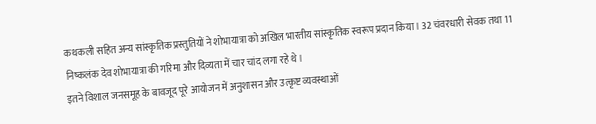कथकली सहित अन्य सांस्कृतिक प्रस्तुतियों ने शोभायात्रा को अखिल भारतीय सांस्कृतिक स्वरूप प्रदान किया। 32 चंवरधारी सेवक तथा 11 निष्कलंक देव शोभायात्रा की गरिमा और दिव्यता में चार चांद लगा रहे थे।
इतने विशाल जनसमूह के बावजूद पूरे आयोजन में अनुशासन और उत्कृष्ट व्यवस्थाओं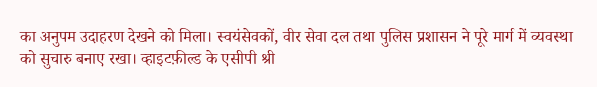का अनुपम उदाहरण देखने को मिला। स्वयंसेवकों, वीर सेवा दल तथा पुलिस प्रशासन ने पूरे मार्ग में व्यवस्था को सुचारु बनाए रखा। व्हाइटफ़ील्ड के एसीपी श्री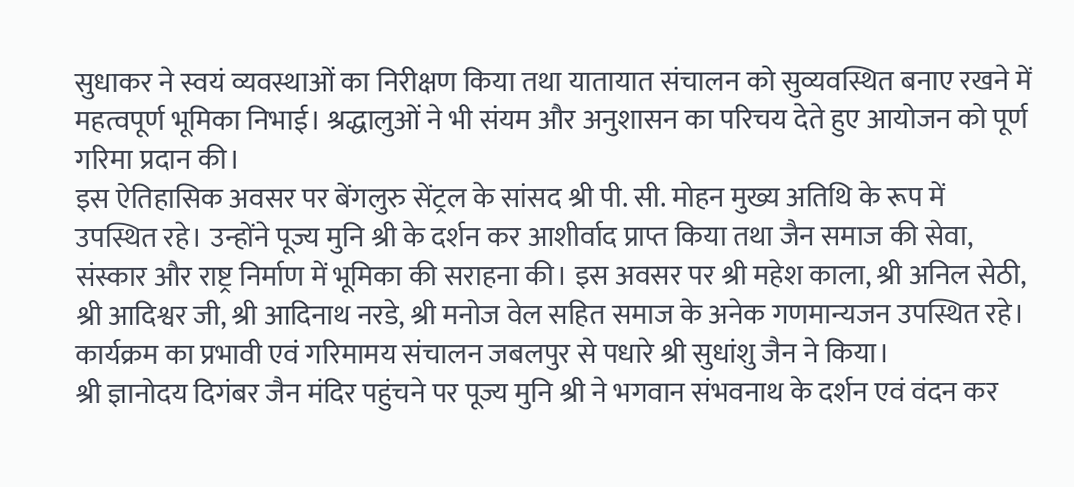सुधाकर ने स्वयं व्यवस्थाओं का निरीक्षण किया तथा यातायात संचालन को सुव्यवस्थित बनाए रखने में महत्वपूर्ण भूमिका निभाई। श्रद्धालुओं ने भी संयम और अनुशासन का परिचय देते हुए आयोजन को पूर्ण गरिमा प्रदान की।
इस ऐतिहासिक अवसर पर बेंगलुरु सेंट्रल के सांसद श्री पी. सी. मोहन मुख्य अतिथि के रूप में उपस्थित रहे। उन्होंने पूज्य मुनि श्री के दर्शन कर आशीर्वाद प्राप्त किया तथा जैन समाज की सेवा, संस्कार और राष्ट्र निर्माण में भूमिका की सराहना की। इस अवसर पर श्री महेश काला, श्री अनिल सेठी, श्री आदिश्वर जी, श्री आदिनाथ नरडे, श्री मनोज वेल सहित समाज के अनेक गणमान्यजन उपस्थित रहे। कार्यक्रम का प्रभावी एवं गरिमामय संचालन जबलपुर से पधारे श्री सुधांशु जैन ने किया।
श्री ज्ञानोदय दिगंबर जैन मंदिर पहुंचने पर पूज्य मुनि श्री ने भगवान संभवनाथ के दर्शन एवं वंदन कर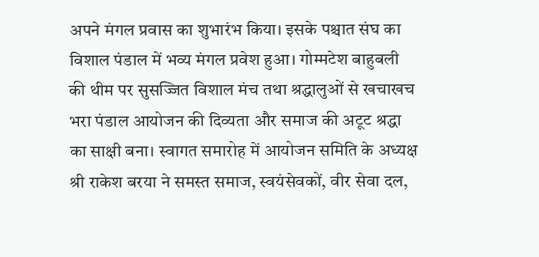अपने मंगल प्रवास का शुभारंभ किया। इसके पश्चात संघ का विशाल पंडाल में भव्य मंगल प्रवेश हुआ। गोम्मटेश बाहुबली की थीम पर सुसज्जित विशाल मंच तथा श्रद्धालुओं से खचाखच भरा पंडाल आयोजन की दिव्यता और समाज की अटूट श्रद्धा का साक्षी बना। स्वागत समारोह में आयोजन समिति के अध्यक्ष श्री राकेश बरया ने समस्त समाज, स्वयंसेवकों, वीर सेवा दल,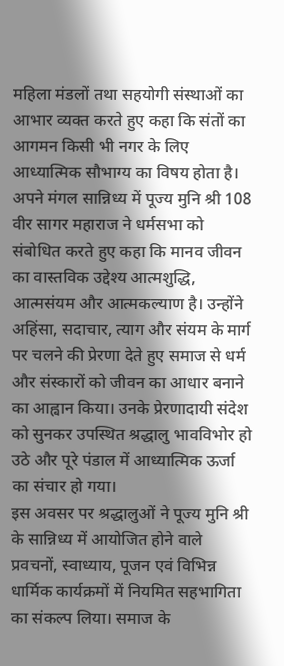महिला मंडलों तथा सहयोगी संस्थाओं का आभार व्यक्त करते हुए कहा कि संतों का आगमन किसी भी नगर के लिए आध्यात्मिक सौभाग्य का विषय होता है।
अपने मंगल सान्निध्य में पूज्य मुनि श्री 108 वीर सागर महाराज ने धर्मसभा को संबोधित करते हुए कहा कि मानव जीवन का वास्तविक उद्देश्य आत्मशुद्धि, आत्मसंयम और आत्मकल्याण है। उन्होंने अहिंसा, सदाचार, त्याग और संयम के मार्ग पर चलने की प्रेरणा देते हुए समाज से धर्म और संस्कारों को जीवन का आधार बनाने का आह्वान किया। उनके प्रेरणादायी संदेश को सुनकर उपस्थित श्रद्धालु भावविभोर हो उठे और पूरे पंडाल में आध्यात्मिक ऊर्जा का संचार हो गया।
इस अवसर पर श्रद्धालुओं ने पूज्य मुनि श्री के सान्निध्य में आयोजित होने वाले प्रवचनों, स्वाध्याय, पूजन एवं विभिन्न धार्मिक कार्यक्रमों में नियमित सहभागिता का संकल्प लिया। समाज के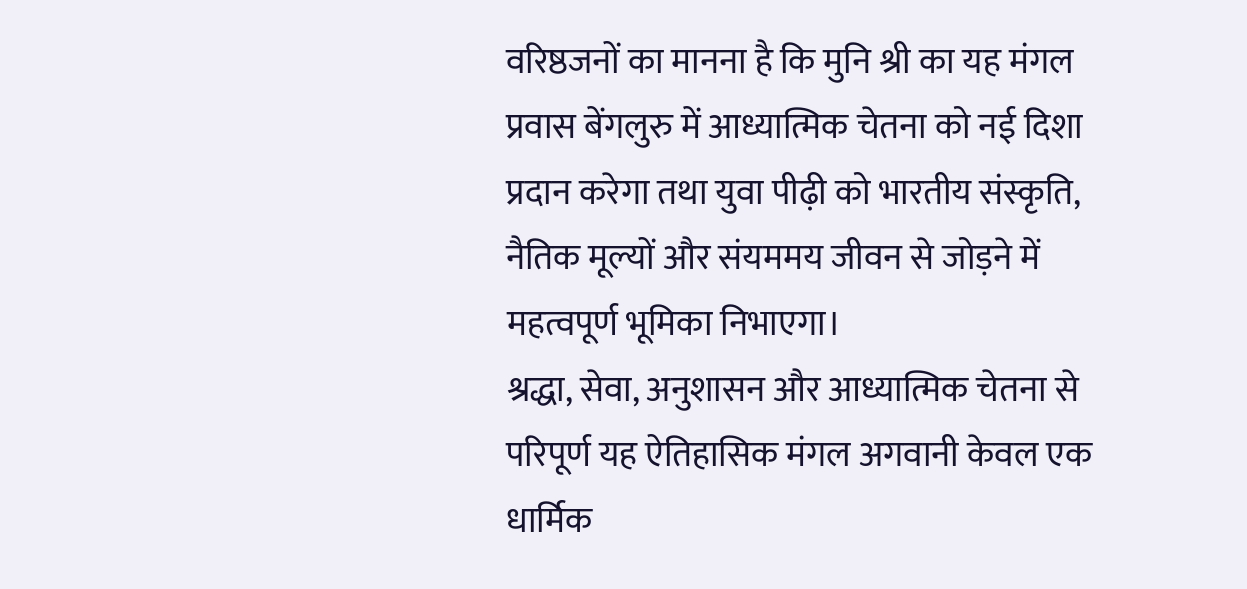वरिष्ठजनों का मानना है कि मुनि श्री का यह मंगल प्रवास बेंगलुरु में आध्यात्मिक चेतना को नई दिशा प्रदान करेगा तथा युवा पीढ़ी को भारतीय संस्कृति, नैतिक मूल्यों और संयममय जीवन से जोड़ने में महत्वपूर्ण भूमिका निभाएगा।
श्रद्धा, सेवा, अनुशासन और आध्यात्मिक चेतना से परिपूर्ण यह ऐतिहासिक मंगल अगवानी केवल एक धार्मिक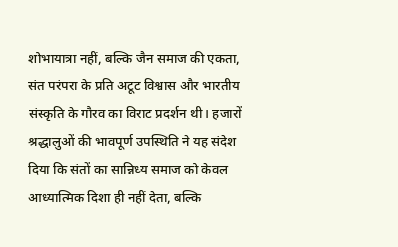शोभायात्रा नहीं, बल्कि जैन समाज की एकता, संत परंपरा के प्रति अटूट विश्वास और भारतीय संस्कृति के गौरव का विराट प्रदर्शन थी। हजारों श्रद्धालुओं की भावपूर्ण उपस्थिति ने यह संदेश दिया कि संतों का सान्निध्य समाज को केवल आध्यात्मिक दिशा ही नहीं देता, बल्कि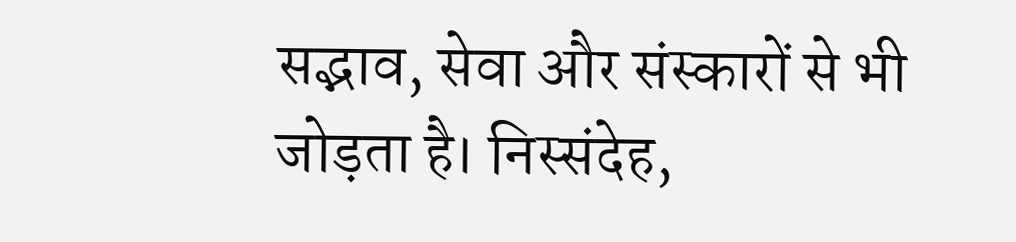सद्भाव, सेवा और संस्कारों से भी जोड़ता है। निस्संदेह,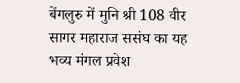बेंगलुरु में मुनि श्री 108 वीर सागर महाराज ससंघ का यह भव्य मंगल प्रवेश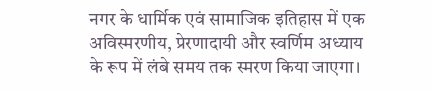नगर के धार्मिक एवं सामाजिक इतिहास में एक अविस्मरणीय, प्रेरणादायी और स्वर्णिम अध्याय के रूप में लंबे समय तक स्मरण किया जाएगा।